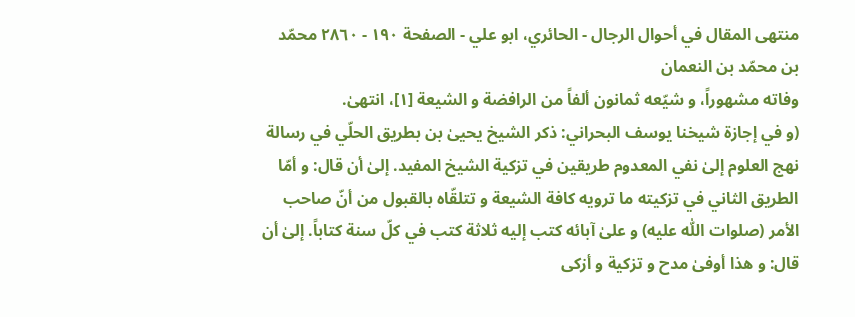منتهى المقال في أحوال الرجال - الحائري، ابو علي - الصفحة ١٩٠ - ٢٨٦٠ محمّد بن محمّد بن النعمان
وفاته مشهوراً، و شيّعه ثمانون ألفاً من الرافضة و الشيعة [١]، انتهىٰ.
(و في إجازة شيخنا يوسف البحراني: ذكر الشيخ يحيىٰ بن بطريق الحلّي في رسالة نهج العلوم إلىٰ نفي المعدوم طريقين في تزكية الشيخ المفيد. إلىٰ أن قال: و أمّا الطريق الثاني في تزكيته ما ترويه كافة الشيعة و تتلقّاه بالقبول من أنّ صاحب الأمر (صلوات اللّٰه عليه) و علىٰ آبائه كتب إليه ثلاثة كتب في كلّ سنة كتاباً. إلىٰ أن قال: و هذا أوفىٰ مدح و تزكية و أزكى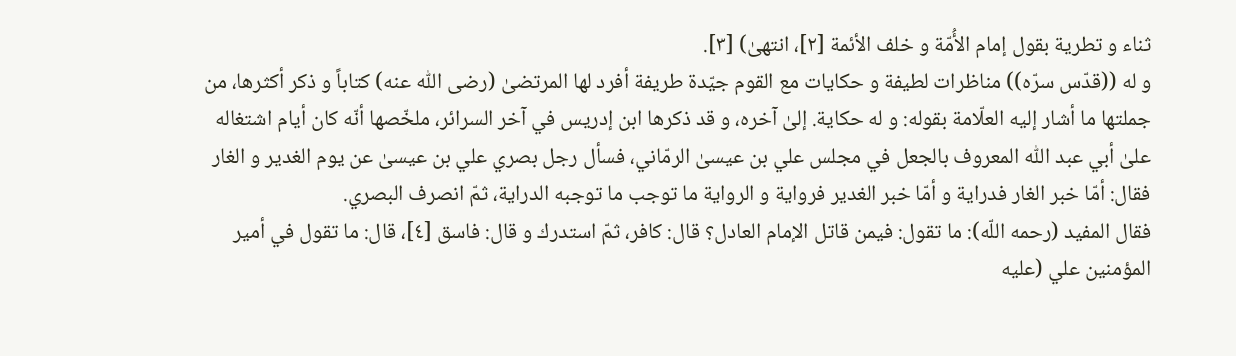ثناء و تطرية بقول إمام الأُمّة و خلف الأئمة [٢]، انتهىٰ) [٣].
و له ((قدّس سرّه)) مناظرات لطيفة و حكايات مع القوم جيّدة طريفة أفرد لها المرتضىٰ (رضى اللّٰه عنه) كتاباً و ذكر أكثرها، من جملتها ما أشار إليه العلّامة بقوله: و له حكاية. إلىٰ آخره، و قد ذكرها ابن إدريس في آخر السرائر، ملخّصها أنّه كان أيام اشتغاله علىٰ أبي عبد اللّٰه المعروف بالجعل في مجلس علي بن عيسىٰ الرمّاني، فسأل رجل بصري علي بن عيسىٰ عن يوم الغدير و الغار فقال: أمّا خبر الغار فدراية و أمّا خبر الغدير فرواية و الرواية ما توجب ما توجبه الدراية، ثمّ انصرف البصري.
فقال المفيد (رحمه اللّه): ما تقول: فيمن قاتل الإمام العادل؟ قال: كافر، ثمّ استدرك و قال: فاسق [٤]، قال: ما تقول في أمير المؤمنين علي (عليه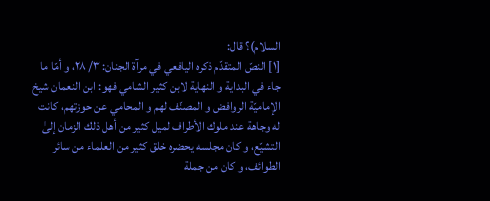السلام)؟ قال:
[١] النصّ المتقدّم ذكره اليافعي في مرآة الجنان: ٣/ ٢٨، و أمّا ما جاء في البداية و النهاية لابن كثير الشامي فهو: ابن النعمان شيخ الإماميّة الروافض و المصنّف لهم و المحامي عن حوزتهم، كانت له وجاهة عند ملوك الأطراف لميل كثير من أهل ذلك الزمان إلىٰ التشيّع، و كان مجلسه يحضره خلق كثير من العلماء من سائر الطوائف، و كان من جملة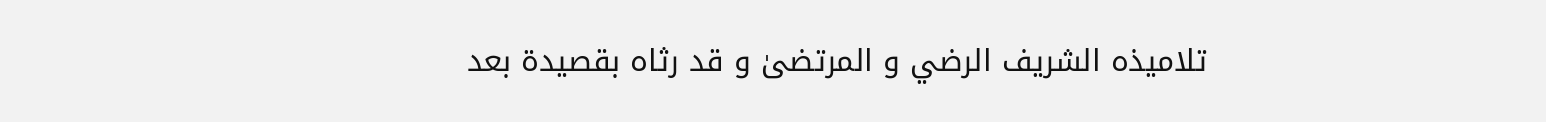تلاميذه الشريف الرضي و المرتضىٰ و قد رثاه بقصيدة بعد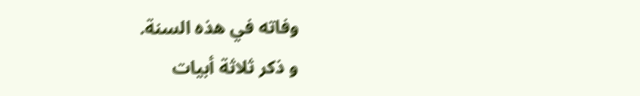وفاته في هذه السنة.
و ذكر ثلاثة أبيات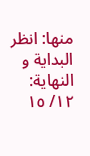منها: انظر البداية و النهاية: ١٢/ ١٥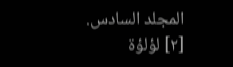المجلد السادس.
[٢] لؤلؤة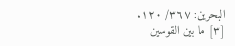البحرين: ٣٦٧/ ١٢٠.
[٣] ما بين القوسين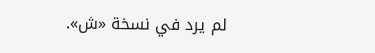لم يرد في نسخة «ش».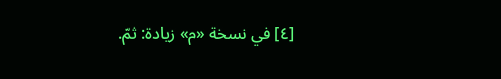[٤] في نسخة «م» زيادة: ثمّ.